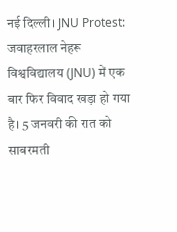नई दिल्ली। JNU Protest: जवाहरलाल नेहरू विश्वविद्यालय (JNU) में एक बार फिर विवाद खड़ा हो गया है। 5 जनवरी की रात को साबरमती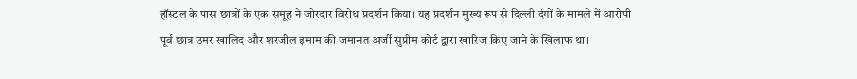हॉस्टल के पास छात्रों के एक समूह ने जोरदार विरोध प्रदर्शन किया। यह प्रदर्शन मुख्य रूप से दिल्ली दंगों के मामले में आरोपी पूर्व छात्र उमर खालिद और शरजील इमाम की जमानत अर्जी सुप्रीम कोर्ट द्वारा खारिज किए जाने के खिलाफ था।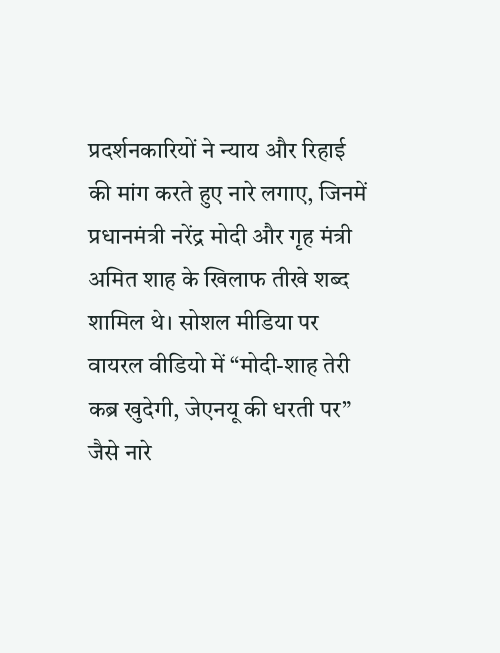प्रदर्शनकारियों ने न्याय और रिहाई की मांग करते हुए नारे लगाए, जिनमें प्रधानमंत्री नरेंद्र मोदी और गृह मंत्री अमित शाह के खिलाफ तीखे शब्द शामिल थे। सोशल मीडिया पर वायरल वीडियो में “मोदी-शाह तेरी कब्र खुदेगी, जेएनयू की धरती पर” जैसे नारे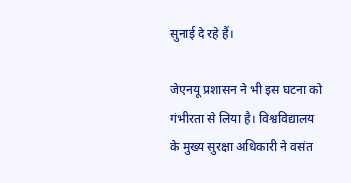सुनाई दे रहे हैं।

जेएनयू प्रशासन ने भी इस घटना को गंभीरता से लिया है। विश्वविद्यालय के मुख्य सुरक्षा अधिकारी ने वसंत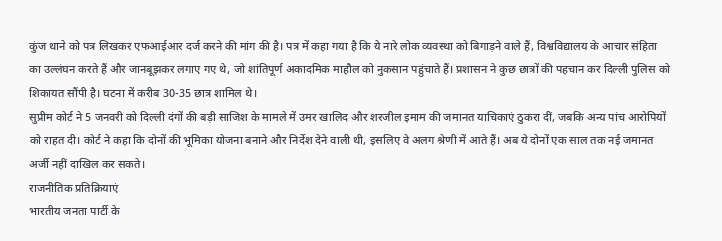कुंज थाने को पत्र लिखकर एफआईआर दर्ज करने की मांग की है। पत्र में कहा गया है कि ये नारे लोक व्यवस्था को बिगाड़ने वाले हैं, विश्वविद्यालय के आचार संहिता का उल्लंघन करते हैं और जानबूझकर लगाए गए थे, जो शांतिपूर्ण अकादमिक माहौल को नुकसान पहुंचाते हैं। प्रशासन ने कुछ छात्रों की पहचान कर दिल्ली पुलिस को शिकायत सौंपी है। घटना में करीब 30-35 छात्र शामिल थे।
सुप्रीम कोर्ट ने 5 जनवरी को दिल्ली दंगों की बड़ी साजिश के मामले में उमर खालिद और शरजील इमाम की जमानत याचिकाएं ठुकरा दीं, जबकि अन्य पांच आरोपियों को राहत दी। कोर्ट ने कहा कि दोनों की भूमिका योजना बनाने और निर्देश देने वाली थी, इसलिए वे अलग श्रेणी में आते हैं। अब ये दोनों एक साल तक नई जमानत अर्जी नहीं दाखिल कर सकते।
राजनीतिक प्रतिक्रियाएं
भारतीय जनता पार्टी के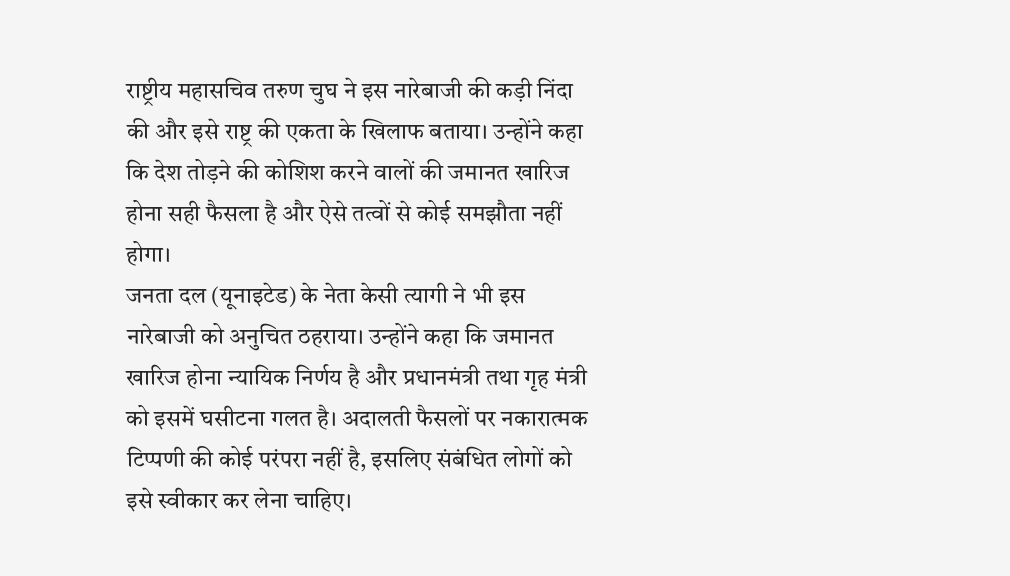राष्ट्रीय महासचिव तरुण चुघ ने इस नारेबाजी की कड़ी निंदा की और इसे राष्ट्र की एकता के खिलाफ बताया। उन्होंने कहा कि देश तोड़ने की कोशिश करने वालों की जमानत खारिज होना सही फैसला है और ऐसे तत्वों से कोई समझौता नहीं होगा।
जनता दल (यूनाइटेड) के नेता केसी त्यागी ने भी इस नारेबाजी को अनुचित ठहराया। उन्होंने कहा कि जमानत खारिज होना न्यायिक निर्णय है और प्रधानमंत्री तथा गृह मंत्री को इसमें घसीटना गलत है। अदालती फैसलों पर नकारात्मक टिप्पणी की कोई परंपरा नहीं है, इसलिए संबंधित लोगों को इसे स्वीकार कर लेना चाहिए।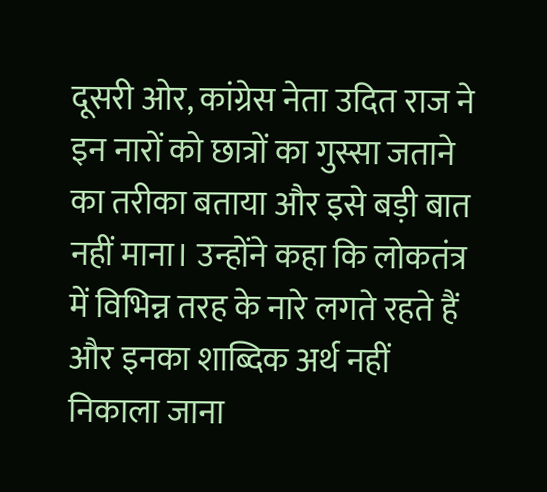दूसरी ओर, कांग्रेस नेता उदित राज ने इन नारों को छात्रों का गुस्सा जताने का तरीका बताया और इसे बड़ी बात नहीं माना। उन्होंने कहा कि लोकतंत्र में विभिन्न तरह के नारे लगते रहते हैं और इनका शाब्दिक अर्थ नहीं निकाला जाना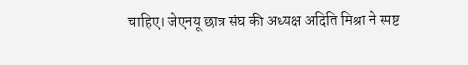चाहिए। जेएनयू छात्र संघ की अध्यक्ष अदिति मिश्रा ने स्पष्ट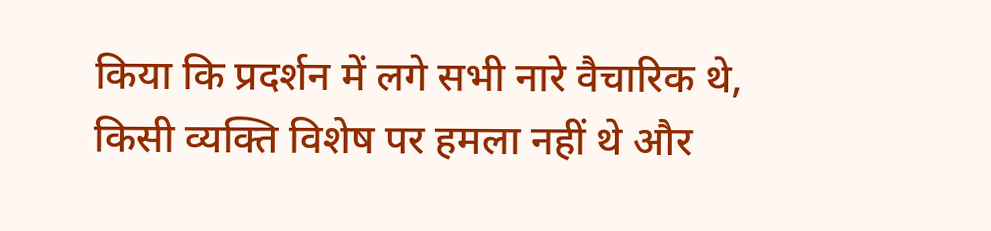किया कि प्रदर्शन में लगे सभी नारे वैचारिक थे, किसी व्यक्ति विशेष पर हमला नहीं थे और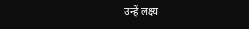उन्हें लक्ष्य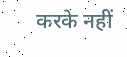करके नहीं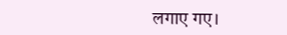लगाए गए।